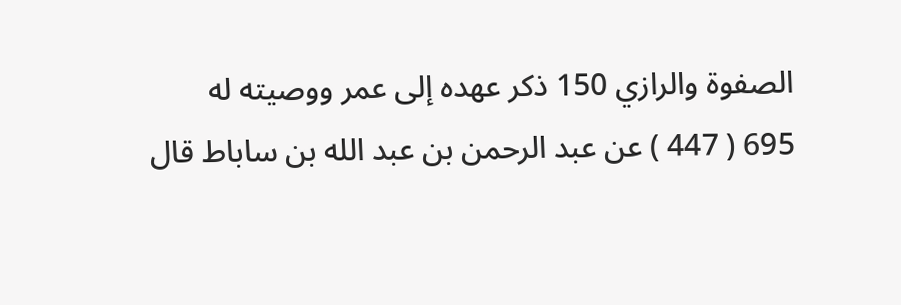الصفوة والرازي 150 ذكر عهده إلى عمر ووصيته له
695 ( 447 ) عن عبد الرحمن بن عبد الله بن ساباط قال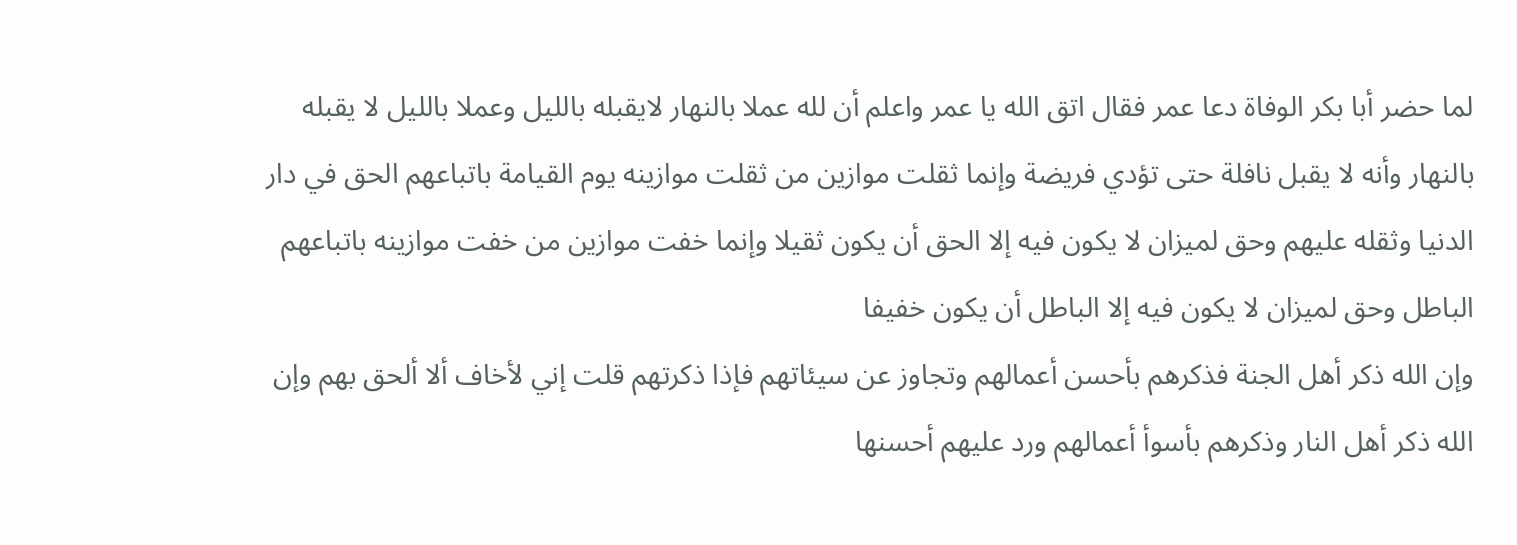لما حضر أبا بكر الوفاة دعا عمر فقال اتق الله يا عمر واعلم أن لله عملا بالنهار لايقبله بالليل وعملا بالليل لا يقبله بالنهار وأنه لا يقبل نافلة حتى تؤدي فريضة وإنما ثقلت موازين من ثقلت موازينه يوم القيامة باتباعهم الحق في دار الدنيا وثقله عليهم وحق لميزان لا يكون فيه إلا الحق أن يكون ثقيلا وإنما خفت موازين من خفت موازينه باتباعهم الباطل وحق لميزان لا يكون فيه إلا الباطل أن يكون خفيفا
وإن الله ذكر أهل الجنة فذكرهم بأحسن أعمالهم وتجاوز عن سيئاتهم فإذا ذكرتهم قلت إني لأخاف ألا ألحق بهم وإن الله ذكر أهل النار وذكرهم بأسوأ أعمالهم ورد عليهم أحسنها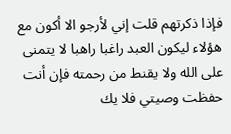فإذا ذكرتهم قلت إني لأرجو الا أكون مع هؤلاء ليكون العبد راغبا راهبا لا يتمنى على الله ولا يقنط من رحمته فإن أنت حفظت وصيتي فلا يك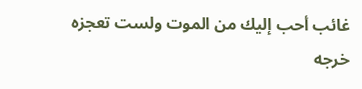غائب أحب إليك من الموت ولست تعجزه خرجه